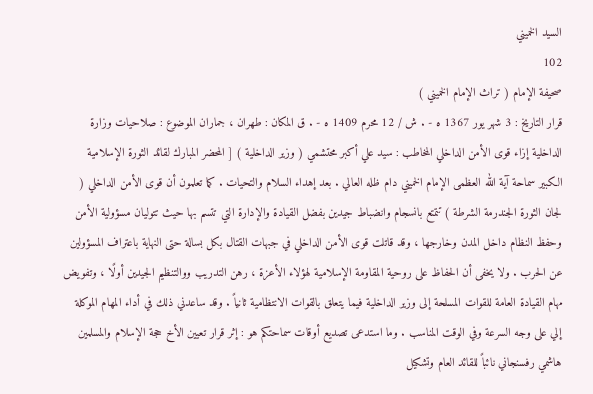السيد الخميني
102
صحيفة الإمام ( تراث الإمام الخميني )
قرار التاريخ : 3 شهر يور 1367 ه - . ش / 12 محرم 1409 ه - . ق المكان : طهران ، جماران الموضوع : صلاحيات وزارة الداخلية إزاء قوى الأمن الداخلي المخاطب : سيد علي أكبر محتشمي ( وزير الداخلية ) [ المحضر المبارك لقائد الثورة الإسلامية الكبير سماحة آية الله العظمى الإمام الخميني دام ظله العالي . بعد إهداء السلام والتحيات . كما تعلمون أن قوى الأمن الداخلي ( لجان الثورة الجندرمة الشرطة ) تتمتع بانسجام وانضباط جيدين بفضل القيادة والإدارة التي تتسم بها حيث تتوليان مسؤولية الأمن وحفظ النظام داخل المدن وخارجها ، وقد قاتلت قوى الأمن الداخلي في جبهات القتال بكل بسالة حتى النهاية باعتراف المسؤولين عن الحرب . ولا يخفى أن الحفاظ على روحية المقاومة الإسلامية لهؤلاء الأعزة ، رهن التدريب ووالتنظيم الجيدين أولًا ، وتفويض مهام القيادة العامة للقوات المسلحة إلى وزير الداخلية فيما يتعلق بالقوات الانتظامية ثانياً . وقد ساعدني ذلك في أداء المهام الموكلة إلي على وجه السرعة وفي الوقت المناسب . وما استدعى تصديع أوقات سماحتكم هو : إثر قرار تعيين الأخ حجة الإسلام والمسلمين هاشمي رفسنجاني نائباً للقائد العام وتشكيل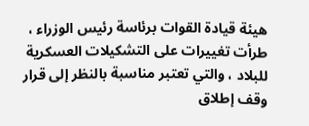هيئة قيادة القوات برئاسة رئيس الوزراء ، طرأت تغييرات على التشكيلات العسكرية للبلاد ، والتي تعتبر مناسبة بالنظر إلى قرار وقف إطلاق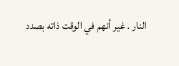النار . غير أنهم في الوقت ذاته بصدد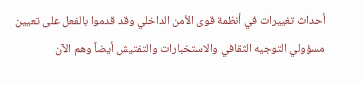أحداث تغييرات في أنظمة قوى الأمن الداخلي وقد قدموا بالفعل على تعيين مسؤولي التوجيه الثقافي والاستخبارات والتفتيش أيضاً وهم الآن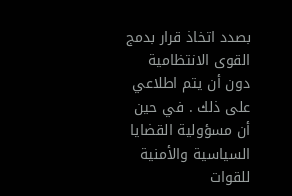بصدد اتخاذ قرار بدمج القوى الانتظامية دون أن يتم اطلاعي على ذلك . في حين أن مسؤولية القضايا السياسية والأمنية للقوات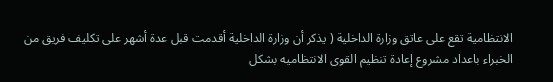الانتظامية تقع على عاتق وزارة الداخلية ( يذكر أن وزارة الداخلية أقدمت قبل عدة أشهر على تكليف فريق من الخبراء باعداد مشروع إعادة تنظيم القوى الانتظاميه بشكل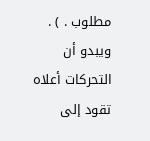مطلوب . ) . ويبدو أن التحركات أعلاه تقود إلى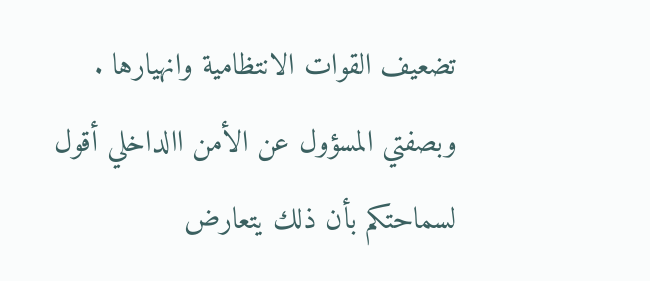تضعيف القوات الانتظامية وانهيارها . وبصفتي المسؤول عن الأمن االداخلي أقول لسماحتكم بأن ذلك يتعارض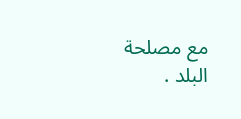مع مصلحة البلد .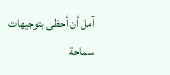آمل أن أحظى بتوجيهات سماحة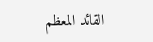القائد المعظم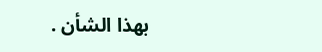بهذا الشأن .